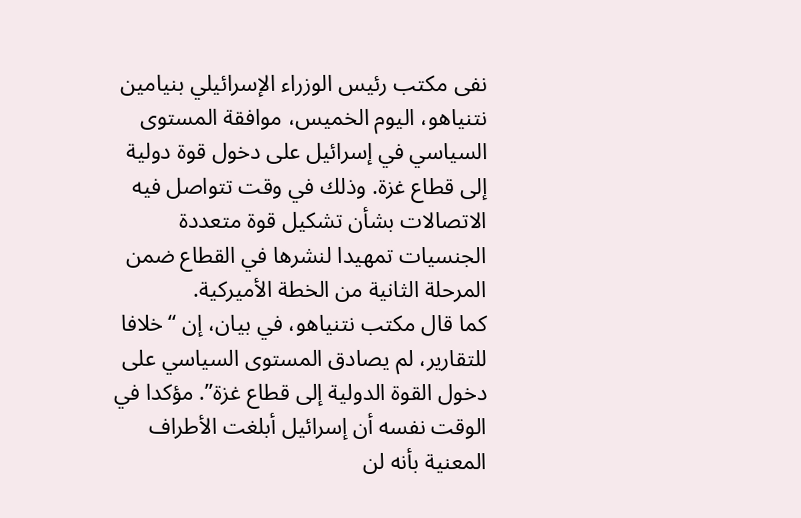نفى مكتب رئيس الوزراء الإسرائيلي بنيامين نتنياهو، اليوم الخميس، موافقة المستوى السياسي في إسرائيل على دخول قوة دولية إلى قطاع غزة. وذلك في وقت تتواصل فيه الاتصالات بشأن تشكيل قوة متعددة الجنسيات تمهيدا لنشرها في القطاع ضمن المرحلة الثانية من الخطة الأميركية.
كما قال مكتب نتنياهو، في بيان، إن “خلافا للتقارير، لم يصادق المستوى السياسي على دخول القوة الدولية إلى قطاع غزة”. مؤكدا في الوقت نفسه أن إسرائيل أبلغت الأطراف المعنية بأنه لن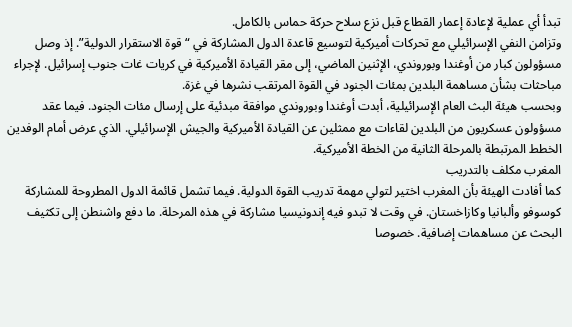تبدأ أي عملية لإعادة إعمار القطاع قبل نزع سلاح حركة حماس بالكامل.
وتزامن النفي الإسرائيلي مع تحركات أميركية لتوسيع قاعدة الدول المشاركة في “قوة الاستقرار الدولية”. إذ وصل مسؤولون كبار من أوغندا وبوروندي، الإثنين الماضي، إلى مقر القيادة الأميركية في كريات غات جنوب إسرائيل. لإجراء مباحثات بشأن مساهمة البلدين بمئات الجنود في القوة المرتقب نشرها في غزة.
وبحسب هيئة البث العام الإسرائيلية، أبدت أوغندا وبوروندي موافقة مبدئية على إرسال مئات الجنود. فيما عقد مسؤولون عسكريون من البلدين لقاءات مع ممثلين عن القيادة الأميركية والجيش الإسرائيلي. الذي عرض أمام الوفدين الخطط المرتبطة بالمرحلة الثانية من الخطة الأميركية.
المغرب مكلف بالتدريب
كما أفادت الهيئة بأن المغرب اختير لتولي مهمة تدريب القوة الدولية. فيما تشمل قائمة الدول المطروحة للمشاركة كوسوفو وألبانيا وكازاخستان. في وقت لا تبدو فيه إندونيسيا مشاركة في هذه المرحلة. ما دفع واشنطن إلى تكثيف البحث عن مساهمات إضافية. خصوصا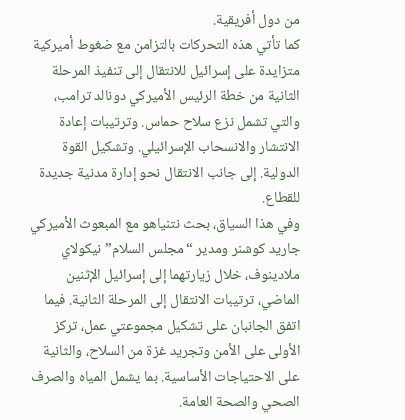من دول أفريقية.
كما تأتي هذه التحركات بالتزامن مع ضغوط أميركية متزايدة على إسرائيل للانتقال إلى تنفيذ المرحلة الثانية من خطة الرئيس الأميركي دونالد ترامب، والتي تشمل نزع سلاح حماس. وترتيبات إعادة الانتشار والانسحاب الإسرائيلي. وتشكيل القوة الدولية. إلى جانب الانتقال نحو إدارة مدنية جديدة للقطاع.
وفي هذا السياق، بحث نتنياهو مع المبعوث الأميركي جاريد كوشنر ومدير “مجلس السلام” نيكولاي ملادينوف، خلال زيارتهما إلى إسرائيل الإثنين الماضي، ترتيبات الانتقال إلى المرحلة الثانية. فيما اتفق الجانبان على تشكيل مجموعتي عمل، تركز الأولى على الأمن وتجريد غزة من السلاح، والثانية على الاحتياجات الأساسية. بما يشمل المياه والصرف الصحي والصحة العامة.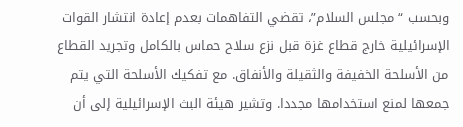وبحسب “مجلس السلام”، تقضي التفاهمات بعدم إعادة انتشار القوات الإسرائيلية خارج قطاع غزة قبل نزع سلاح حماس بالكامل وتجريد القطاع من الأسلحة الخفيفة والثقيلة والأنفاق. مع تفكيك الأسلحة التي يتم جمعها لمنع استخدامها مجددا. وتشير هيئة البث الإسرائيلية إلى أن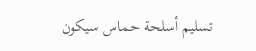تسليم أسلحة حماس سيكون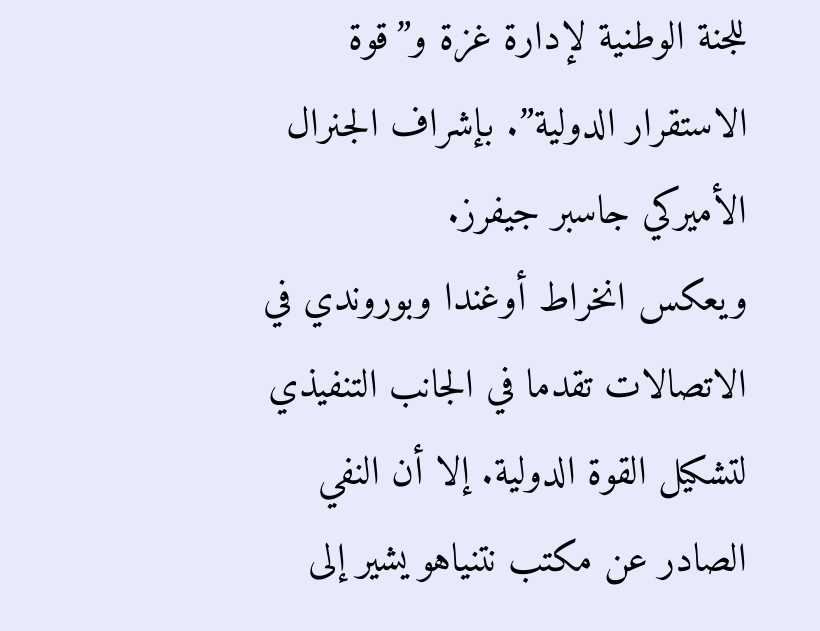للجنة الوطنية لإدارة غزة و”قوة الاستقرار الدولية”. بإشراف الجنرال الأميركي جاسبر جيفرز.
ويعكس انخراط أوغندا وبوروندي في الاتصالات تقدما في الجانب التنفيذي لتشكيل القوة الدولية. إلا أن النفي الصادر عن مكتب نتنياهو يشير إلى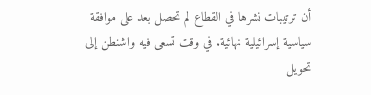أن ترتيبات نشرها في القطاع لم تحصل بعد على موافقة سياسية إسرائيلية نهائية. في وقت تسعى فيه واشنطن إلى تحويل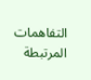التفاهمات المرتبطة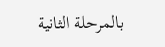بالمرحلة الثانية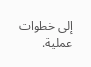إلى خطوات عملية.